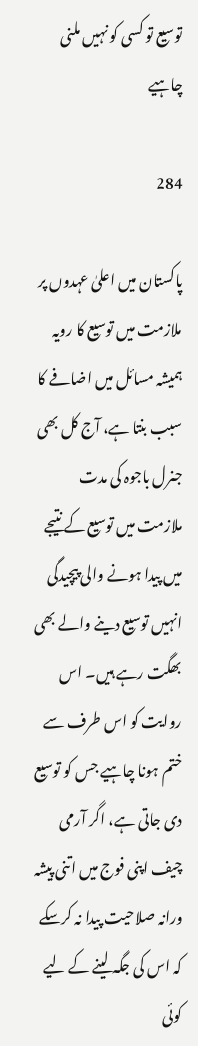توسیع تو کسی کو نہیں ملنی چاہیے

284

پاکستان میں اعلیٰ عہدوں پر ملازمت میں توسیع کا رویہ ہمیشہ مسائل میں اضافے کا سبب بنتا ہے، آج کل بھی جنرل باجوہ کی مدت ملازمت میں توسیع کے نتیجے میں پیدا ہونے والی پیچیدگی انہیں توسیع دینے والے بھی بھگت رہے ہیں۔ اس روایت کو اس طرف سے ختم ہونا چاہیے جس کو توسیع دی جاتی ہے، اگر آرمی چیف اپنی فوج میں اتنی پیشہ ورانہ صلاحیت پیدا نہ کرسکے کہ اس کی جگہ لینے کے لیے کوئی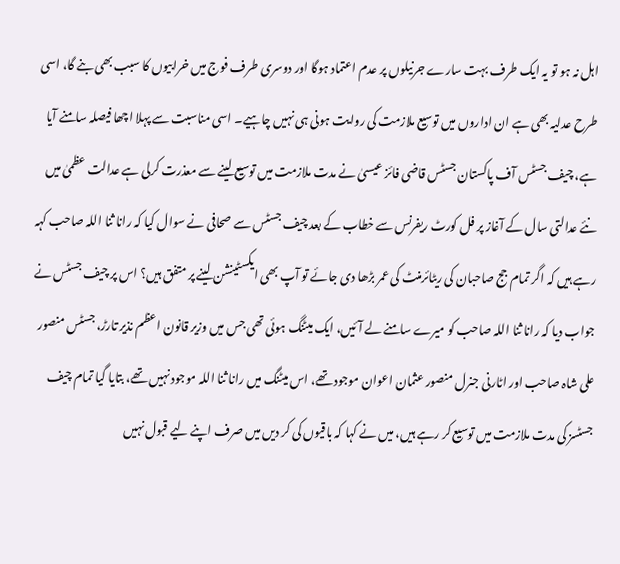اہل نہ ہو تو یہ ایک طرف بہت سارے جرنیلوں پر عدم اعتماد ہوگا اور دوسری طرف فوج میں خرابیوں کا سبب بھی بنے گا، اسی طرح عدلیہ بھی ہے ان اداروں میں توسیع ملازمت کی روایت ہونی ہی نہیں چاہیے۔ اسی مناسبت سے پہلا اچھا فیصلہ سامنے آیا ہے، چیف جسٹس آف پاکستان جسٹس قاضی فائز عیسیٰ نے مدت ملازمت میں توسیع لینے سے معذرت کرلی ہے عدالت عظمیٰ میں نئے عدالتی سال کے آغاز پر فل کورٹ ریفرنس سے خطاب کے بعد چیف جسٹس سے صحافی نے سوال کیا کہ رانا ثنا اللہ صاحب کہہ رہے ہیں کہ اگر تمام جج صاحبان کی ریٹائرمنٹ کی عمر بڑھا دی جائے تو آپ بھی ایکسٹینشن لینے پر متفق ہیں؟ اس پر چیف جسٹس نے جواب دیا کہ رانا ثنا اللہ صاحب کو میرے سامنے لے آئیں، ایک میٹنگ ہوئی تھی جس میں وزیر قانون اعظم نذیر تارڑ، جسٹس منصور علی شاہ صاحب اور اٹارنی جنرل منصور عثمان اعوان موجود تھے، اس میٹنگ میں رانا ثنا اللہ موجود نہیں تھے، بتایا گیا تمام چیف جسٹسز کی مدت ملازمت میں توسیع کر رہے ہیں، میں نے کہا کہ باقیوں کی کر دیں میں صرف اپنے لیے قبول نہیں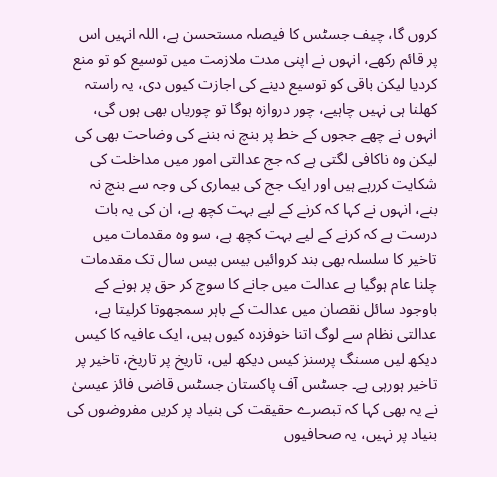کروں گا، چیف جسٹس کا فیصلہ مستحسن ہے، اللہ انہیں اس پر قائم رکھے، انہوں نے اپنی مدت ملازمت میں توسیع کو تو منع کردیا لیکن باقی کو توسیع دینے کی اجازت کیوں دی، یہ راستہ کھلنا ہی نہیں چاہیے، چور دروازہ ہوگا تو چوریاں بھی ہوں گی، انہوں نے چھے ججوں کے خط پر بنچ نہ بننے کی وضاحت بھی کی لیکن وہ ناکافی لگتی ہے کہ جج عدالتی امور میں مداخلت کی شکایت کررہے ہیں اور ایک جج کی بیماری کی وجہ سے بنچ نہ بنے، انہوں نے کہا کہ کرنے کے لیے بہت کچھ ہے، ان کی یہ بات درست ہے کہ کرنے کے لیے بہت کچھ ہے، سو وہ مقدمات میں تاخیر کا سلسلہ بھی بند کروائیں بیس بیس سال تک مقدمات چلنا عام ہوگیا ہے عدالت میں جانے کا سوچ کر حق پر ہونے کے باوجود سائل نقصان میں عدالت کے باہر سمجھوتا کرلیتا ہے، عدالتی نظام سے لوگ اتنا خوفزدہ کیوں ہیں، ایک عافیہ کا کیس دیکھ لیں مسنگ پرسنز کیس دیکھ لیں، تاریخ پر تاریخ، تاخیر پر تاخیر ہورہی ہے۔ جسٹس آف پاکستان جسٹس قاضی فائز عیسیٰ نے یہ بھی کہا کہ تبصرے حقیقت کی بنیاد پر کریں مفروضوں کی بنیاد پر نہیں، یہ صحافیوں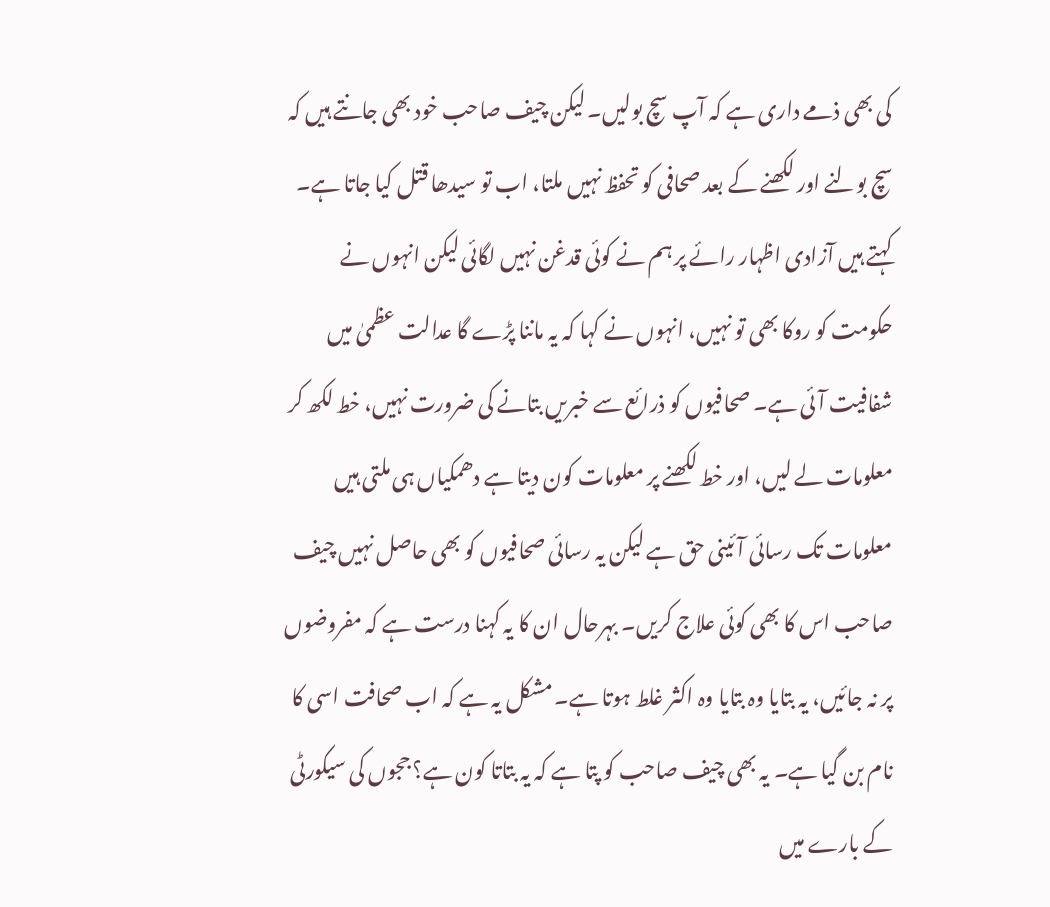کی بھی ذمے داری ہے کہ آپ سچ بولیں۔ لیکن چیف صاحب خود بھی جانتے ہیں کہ سچ بولنے اور لکھنے کے بعد صحافی کو تحفظ نہیں ملتا، اب تو سیدھا قتل کیا جاتا ہے۔ کہتے ہیں آزادی اظہار رائے پر ہم نے کوئی قدغن نہیں لگائی لیکن انہوں نے حکومت کو روکا بھی تو نہیں، انہوں نے کہا کہ یہ ماننا پڑے گا عدالت عظمیٰ میں شفافیت آئی ہے۔ صحافیوں کو ذرائع سے خبریں بتانے کی ضرورت نہیں، خط لکھ کر معلومات لے لیں، اور خط لکھنے پر معلومات کون دیتا ہے دھمکیاں ہی ملتی ہیں معلومات تک رسائی آئینی حق ہے لیکن یہ رسائی صحافیوں کو بھی حاصل نہیں چیف صاحب اس کا بھی کوئی علاج کریں۔ بہرحال ان کا یہ کہنا درست ہے کہ مفروضوں پر نہ جائیں، یہ بتایا وہ بتایا وہ اکثر غلط ہوتا ہے۔ مشکل یہ ہے کہ اب صحافت اسی کا نام بن گیا ہے۔ یہ بھی چیف صاحب کو پتا ہے کہ یہ بتاتا کون ہے؟ ججوں کی سیکورٹی کے بارے میں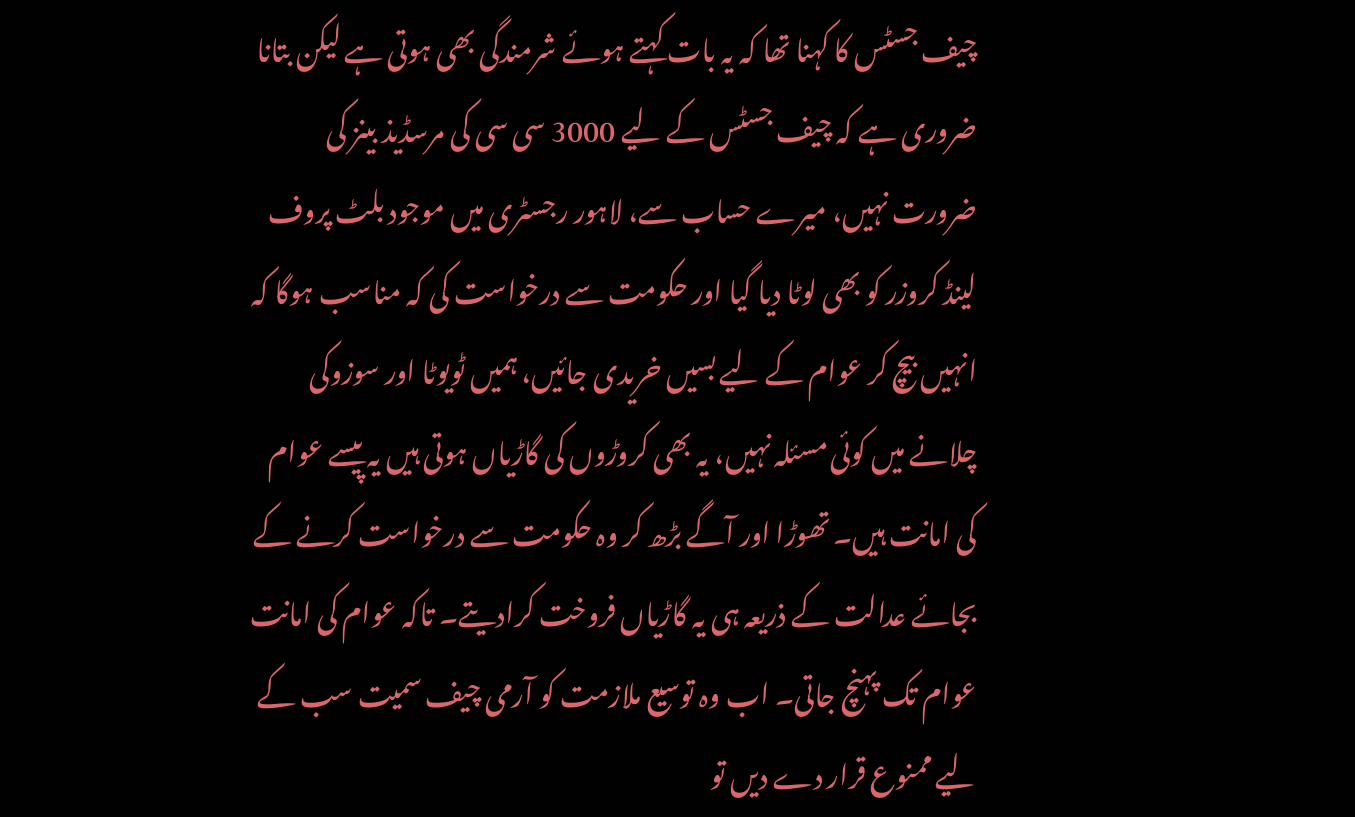چیف جسٹس کا کہنا تھا کہ یہ بات کہتے ہوئے شرمندگی بھی ہوتی ہے لیکن بتانا ضروری ہے کہ چیف جسٹس کے لیے 3000 سی سی کی مرسڈیذ بینز کی ضرورت نہیں، میرے حساب سے، لاہور رجسٹری میں موجود بلٹ پروف لینڈ کروزر کو بھی لوٹا دیا گیا اور حکومت سے درخواست کی کہ مناسب ہوگا کہ انہیں بیچ کر عوام کے لیے بسیں خریدی جائیں، ہمیں ٹویوٹا اور سوزوکی چلانے میں کوئی مسئلہ نہیں، یہ بھی کروڑوں کی گاڑیاں ہوتی ہیں یہ پیسے عوام کی امانت ہیں۔ تھوڑا اور آگے بڑھ کر وہ حکومت سے درخواست کرنے کے بجائے عدالت کے ذریعہ ہی یہ گاڑیاں فروخت کرادیتے۔ تاکہ عوام کی امانت عوام تک پہنچ جاتی۔ اب وہ توسیع ملازمت کو آرمی چیف سمیت سب کے لیے ممنوع قرار دے دیں تو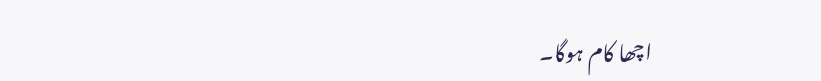اچھا کام ہوگا۔